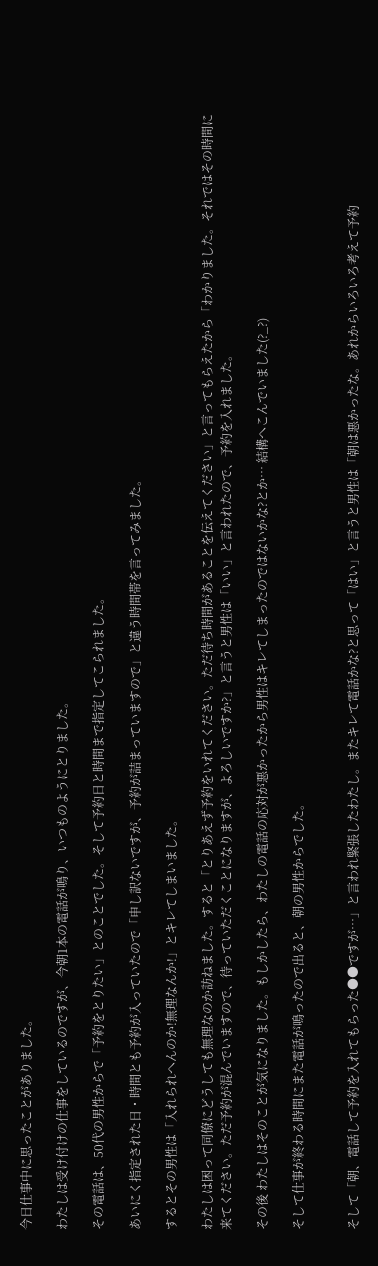今日仕事中に思ったことがありました。

わたしは受け付けの仕事をしているのですが、今朝1本の電話が鳴り、いつものようにとりました。

その電話は、50代の男性からで「予約をとりたい」とのことでした。そして予約日と時間まで指定してこられました。

あいにく指定された日・時間とも予約が入っていたので「申し訳ないですが、予約が詰まっていますので」と違う時間帯を言ってみました。

するとその男性は「入れられへんのか!無理なんか!」とキレてしまいました。

わたしは困って同僚にどうしても無理なのか訪ねました。すると「とりあえず予約をいれてください。ただ待ち時間があることを伝えてください」と言ってもらえたから「わかりました。それではその時間に来てください。ただ予約が混んでいますので、待っていただくことになりますが、よろしいですか?」と言うと男性は「いい」と言われたので、予約を入れました。

その後 わたしはそのことが気になりました。もしかしたら、わたしの電話の応対が悪かったから男性はキレてしまったのではないかな?とか… 結構へこんでいました(?_?)

そして仕事が終わる時間にまた電話が鳴ったので出ると、朝の男性からでした。


そして「朝、電話して予約を入れてもらった●●ですが…」と言われ緊張したわたし。またキレて電話かな?と思って「はい」と言うと男性は「朝は悪かったな。あれからいろいろ考えて予約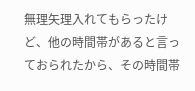無理矢理入れてもらったけど、他の時間帯があると言っておられたから、その時間帯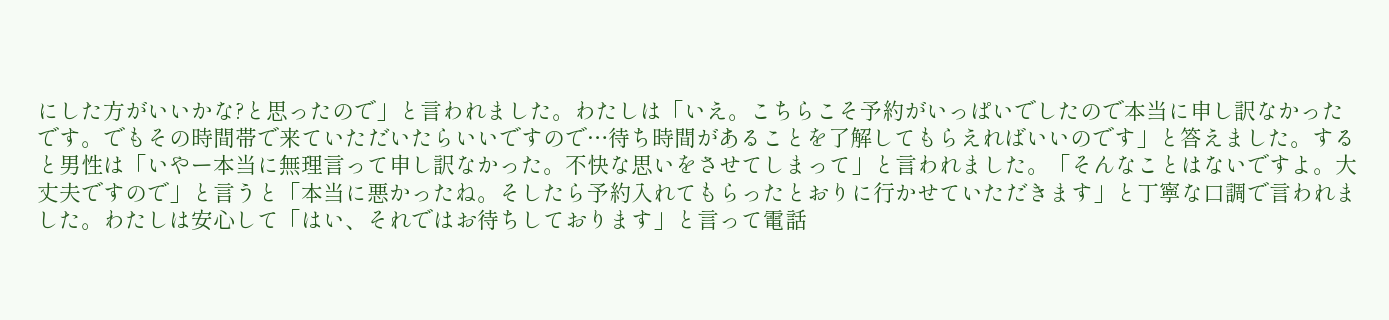にした方がいいかな?と思ったので」と言われました。わたしは「いえ。こちらこそ予約がいっぱいでしたので本当に申し訳なかったです。でもその時間帯で来ていただいたらいいですので…待ち時間があることを了解してもらえればいいのです」と答えました。すると男性は「いやー本当に無理言って申し訳なかった。不快な思いをさせてしまって」と言われました。「そんなことはないですよ。大丈夫ですので」と言うと「本当に悪かったね。そしたら予約入れてもらったとおりに行かせていただきます」と丁寧な口調で言われました。わたしは安心して「はい、それではお待ちしております」と言って電話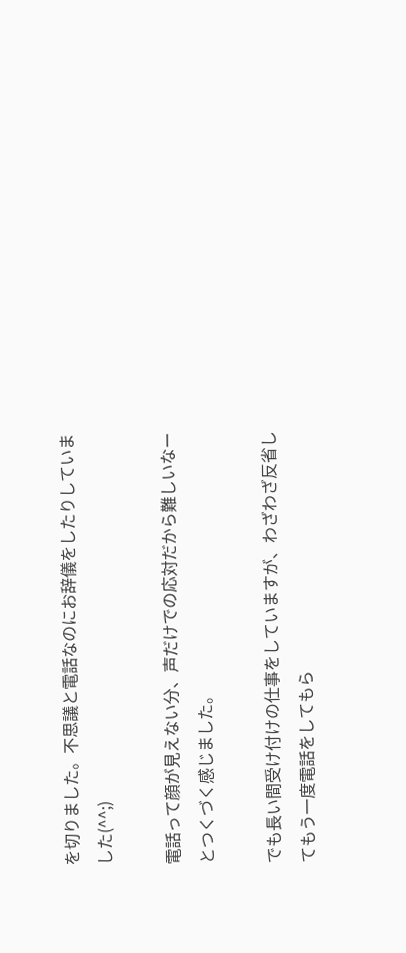を切りました。不思議と電話なのにお辞儀をしたりしていました(^^;)

電話って顔が見えない分、声だけでの応対だから難しいなーとつくづく感じました。

でも長い間受け付けの仕事をしていますが、わざわざ反省してもう一度電話をしてもら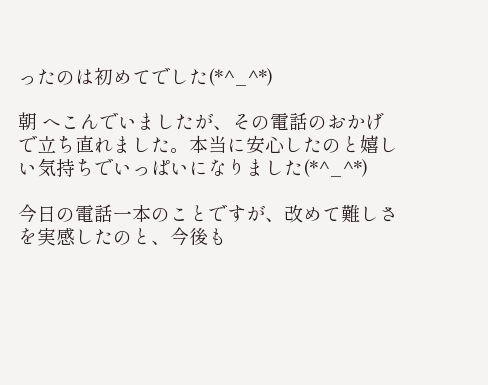ったのは初めてでした(*^_^*)

朝 へこんでいましたが、その電話のおかげで立ち直れました。本当に安心したのと嬉しい気持ちでいっぱいになりました(*^_^*)

今日の電話一本のことですが、改めて難しさを実感したのと、今後も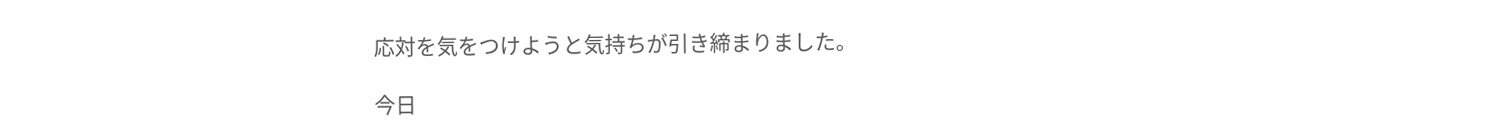応対を気をつけようと気持ちが引き締まりました。

今日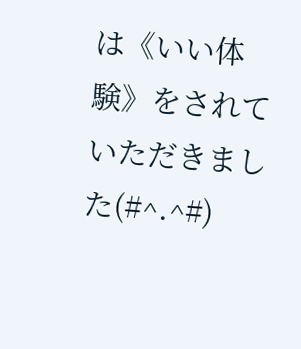は《いい体験》をされていただきました(#^.^#)